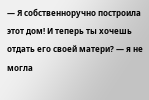— Я собственноручно построила этот дом! И теперь ты хочешь отдать его своей матери? — я не могла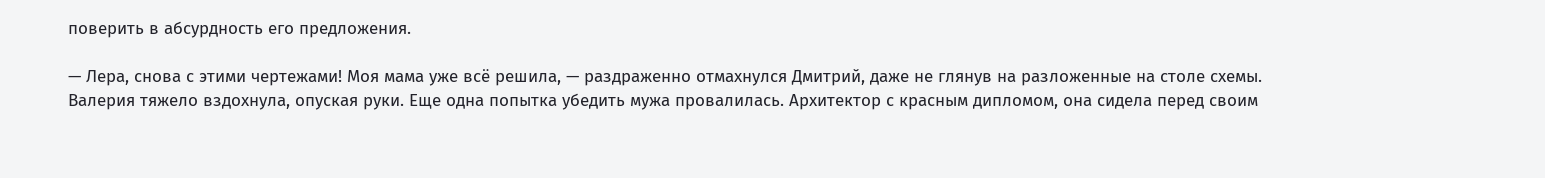поверить в абсурдность его предложения.

— Лера, снова с этими чертежами! Моя мама уже всё решила, — раздраженно отмахнулся Дмитрий, даже не глянув на разложенные на столе схемы.
Валерия тяжело вздохнула, опуская руки. Еще одна попытка убедить мужа провалилась. Архитектор с красным дипломом, она сидела перед своим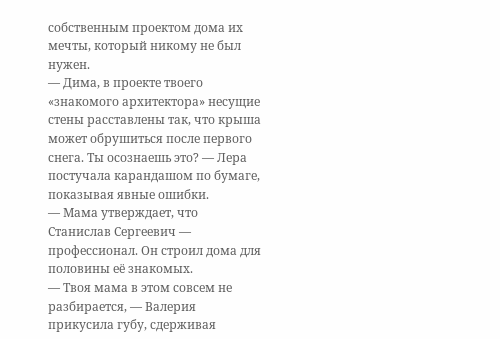собственным проектом дома их мечты, который никому не был нужен.
— Дима, в проекте твоего «знакомого архитектора» несущие стены расставлены так, что крыша может обрушиться после первого снега. Ты осознаешь это? — Лера постучала карандашом по бумаге, показывая явные ошибки.
— Мама утверждает, что Станислав Сергеевич — профессионал. Он строил дома для половины её знакомых.
— Твоя мама в этом совсем не разбирается, — Валерия прикусила губу, сдерживая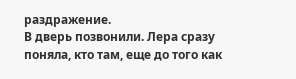раздражение.
В дверь позвонили. Лера сразу поняла, кто там, еще до того как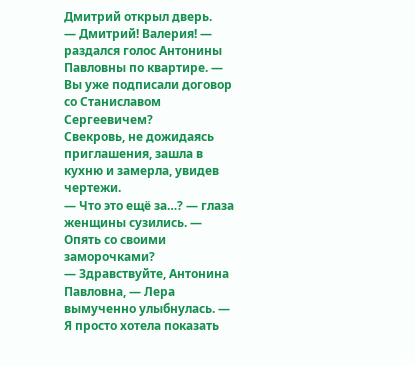Дмитрий открыл дверь.
— Дмитрий! Валерия! — раздался голос Антонины Павловны по квартире. — Вы уже подписали договор со Станиславом Сергеевичем?
Свекровь, не дожидаясь приглашения, зашла в кухню и замерла, увидев чертежи.
— Что это ещё за…? — глаза женщины сузились. — Опять со своими заморочками?
— Здравствуйте, Антонина Павловна, — Лера вымученно улыбнулась. — Я просто хотела показать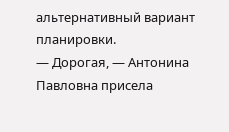альтернативный вариант планировки.
— Дорогая, — Антонина Павловна присела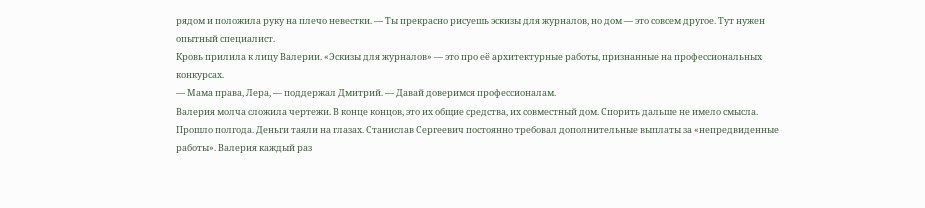рядом и положила руку на плечо невестки. — Ты прекрасно рисуешь эскизы для журналов, но дом — это совсем другое. Тут нужен опытный специалист.
Кровь прилила к лицу Валерии. «Эскизы для журналов» — это про её архитектурные работы, признанные на профессиональных конкурсах.
— Мама права, Лера, — поддержал Дмитрий. — Давай доверимся профессионалам.
Валерия молча сложила чертежи. В конце концов, это их общие средства, их совместный дом. Спорить дальше не имело смысла.
Прошло полгода. Деньги таяли на глазах. Станислав Сергеевич постоянно требовал дополнительные выплаты за «непредвиденные работы». Валерия каждый раз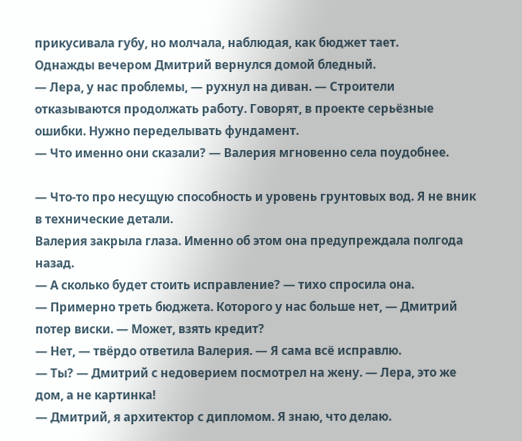прикусивала губу, но молчала, наблюдая, как бюджет тает.
Однажды вечером Дмитрий вернулся домой бледный.
— Лера, у нас проблемы, — рухнул на диван. — Строители отказываются продолжать работу. Говорят, в проекте серьёзные ошибки. Нужно переделывать фундамент.
— Что именно они сказали? — Валерия мгновенно села поудобнее.

— Что-то про несущую способность и уровень грунтовых вод. Я не вник в технические детали.
Валерия закрыла глаза. Именно об этом она предупреждала полгода назад.
— А сколько будет стоить исправление? — тихо спросила она.
— Примерно треть бюджета. Которого у нас больше нет, — Дмитрий потер виски. — Может, взять кредит?
— Нет, — твёрдо ответила Валерия. — Я сама всё исправлю.
— Ты? — Дмитрий с недоверием посмотрел на жену. — Лера, это же дом, а не картинка!
— Дмитрий, я архитектор с дипломом. Я знаю, что делаю.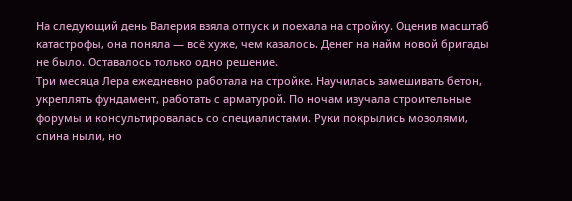На следующий день Валерия взяла отпуск и поехала на стройку. Оценив масштаб катастрофы, она поняла — всё хуже, чем казалось. Денег на найм новой бригады не было. Оставалось только одно решение.
Три месяца Лера ежедневно работала на стройке. Научилась замешивать бетон, укреплять фундамент, работать с арматурой. По ночам изучала строительные форумы и консультировалась со специалистами. Руки покрылись мозолями, спина ныли, но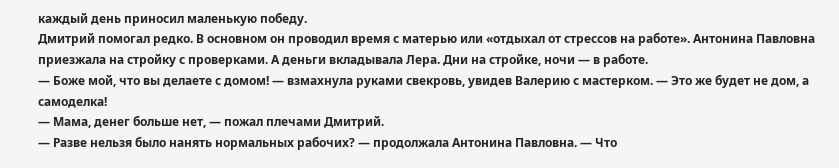каждый день приносил маленькую победу.
Дмитрий помогал редко. В основном он проводил время с матерью или «отдыхал от стрессов на работе». Антонина Павловна приезжала на стройку с проверками. А деньги вкладывала Лера. Дни на стройке, ночи — в работе.
— Боже мой, что вы делаете с домом! — взмахнула руками свекровь, увидев Валерию с мастерком. — Это же будет не дом, а самоделка!
— Мама, денег больше нет, — пожал плечами Дмитрий.
— Разве нельзя было нанять нормальных рабочих? — продолжала Антонина Павловна. — Что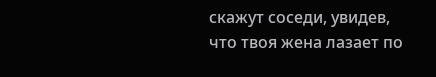скажут соседи, увидев, что твоя жена лазает по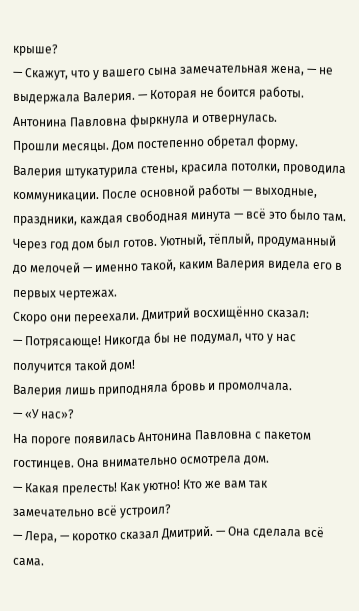крыше?
— Скажут, что у вашего сына замечательная жена, — не выдержала Валерия. — Которая не боится работы.
Антонина Павловна фыркнула и отвернулась.
Прошли месяцы. Дом постепенно обретал форму. Валерия штукатурила стены, красила потолки, проводила коммуникации. После основной работы — выходные, праздники, каждая свободная минута — всё это было там.
Через год дом был готов. Уютный, тёплый, продуманный до мелочей — именно такой, каким Валерия видела его в первых чертежах.
Скоро они переехали. Дмитрий восхищённо сказал:
— Потрясающе! Никогда бы не подумал, что у нас получится такой дом!
Валерия лишь приподняла бровь и промолчала.
— «У нас»?
На пороге появилась Антонина Павловна с пакетом гостинцев. Она внимательно осмотрела дом.
— Какая прелесть! Как уютно! Кто же вам так замечательно всё устроил?
— Лера, — коротко сказал Дмитрий. — Она сделала всё сама.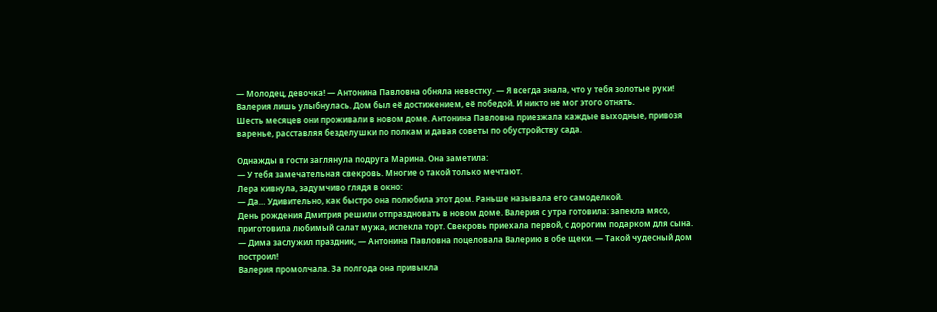— Молодец, девочка! — Антонина Павловна обняла невестку. — Я всегда знала, что у тебя золотые руки!
Валерия лишь улыбнулась. Дом был её достижением, её победой. И никто не мог этого отнять.
Шесть месяцев они проживали в новом доме. Антонина Павловна приезжала каждые выходные, привозя варенье, расставляя безделушки по полкам и давая советы по обустройству сада.

Однажды в гости заглянула подруга Марина. Она заметила:
— У тебя замечательная свекровь. Многие о такой только мечтают.
Лера кивнула, задумчиво глядя в окно:
— Да… Удивительно, как быстро она полюбила этот дом. Раньше называла его самоделкой.
День рождения Дмитрия решили отпраздновать в новом доме. Валерия с утра готовила: запекла мясо, приготовила любимый салат мужа, испекла торт. Свекровь приехала первой, с дорогим подарком для сына.
— Дима заслужил праздник, — Антонина Павловна поцеловала Валерию в обе щеки. — Такой чудесный дом построил!
Валерия промолчала. За полгода она привыкла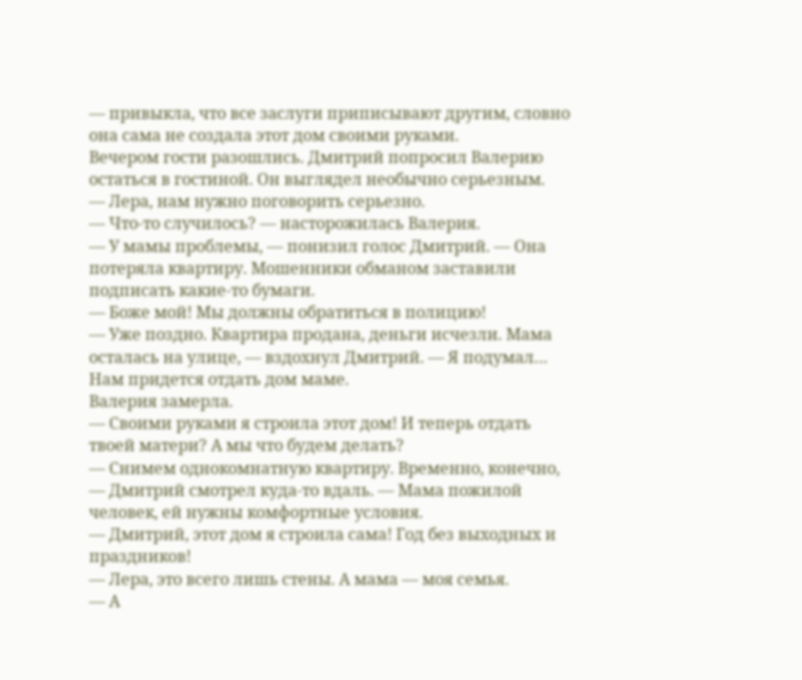— привыкла, что все заслуги приписывают другим, словно она сама не создала этот дом своими руками.
Вечером гости разошлись. Дмитрий попросил Валерию остаться в гостиной. Он выглядел необычно серьезным.
— Лера, нам нужно поговорить серьезно.
— Что-то случилось? — насторожилась Валерия.
— У мамы проблемы, — понизил голос Дмитрий. — Она потеряла квартиру. Мошенники обманом заставили подписать какие-то бумаги.
— Боже мой! Мы должны обратиться в полицию!
— Уже поздно. Квартира продана, деньги исчезли. Мама осталась на улице, — вздохнул Дмитрий. — Я подумал… Нам придется отдать дом маме.
Валерия замерла.
— Своими руками я строила этот дом! И теперь отдать твоей матери? А мы что будем делать?
— Снимем однокомнатную квартиру. Временно, конечно, — Дмитрий смотрел куда-то вдаль. — Мама пожилой человек, ей нужны комфортные условия.
— Дмитрий, этот дом я строила сама! Год без выходных и праздников!
— Лера, это всего лишь стены. А мама — моя семья.
— А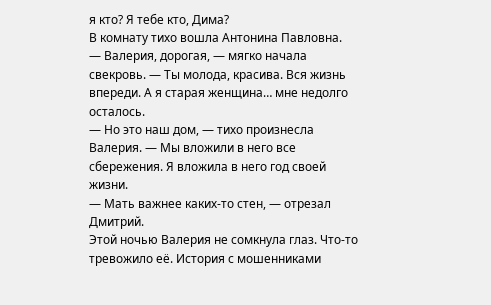я кто? Я тебе кто, Дима?
В комнату тихо вошла Антонина Павловна.
— Валерия, дорогая, — мягко начала свекровь. — Ты молода, красива. Вся жизнь впереди. А я старая женщина… мне недолго осталось.
— Но это наш дом, — тихо произнесла Валерия. — Мы вложили в него все сбережения. Я вложила в него год своей жизни.
— Мать важнее каких-то стен, — отрезал Дмитрий.
Этой ночью Валерия не сомкнула глаз. Что-то тревожило её. История с мошенниками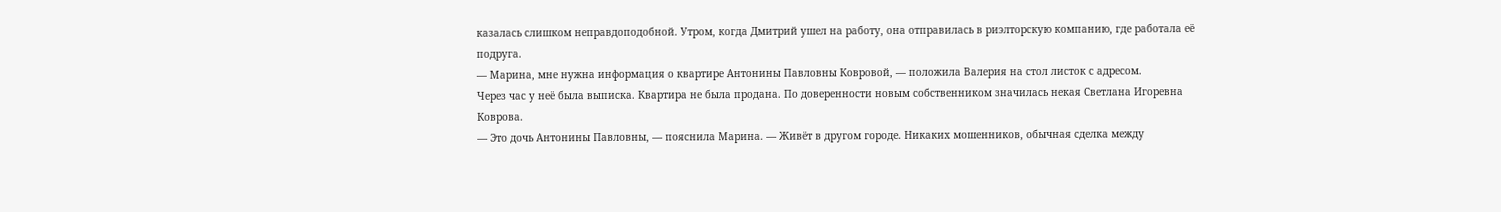казалась слишком неправдоподобной. Утром, когда Дмитрий ушел на работу, она отправилась в риэлторскую компанию, где работала её подруга.
— Марина, мне нужна информация о квартире Антонины Павловны Ковровой, — положила Валерия на стол листок с адресом.
Через час у неё была выписка. Квартира не была продана. По доверенности новым собственником значилась некая Светлана Игоревна Коврова.
— Это дочь Антонины Павловны, — пояснила Марина. — Живёт в другом городе. Никаких мошенников, обычная сделка между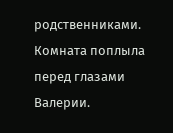родственниками.
Комната поплыла перед глазами Валерии.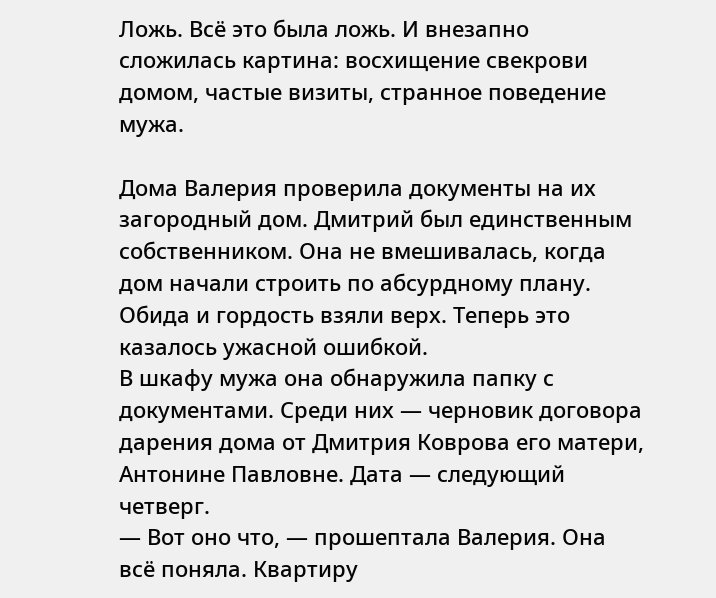Ложь. Всё это была ложь. И внезапно сложилась картина: восхищение свекрови домом, частые визиты, странное поведение мужа.

Дома Валерия проверила документы на их загородный дом. Дмитрий был единственным собственником. Она не вмешивалась, когда дом начали строить по абсурдному плану. Обида и гордость взяли верх. Теперь это казалось ужасной ошибкой.
В шкафу мужа она обнаружила папку с документами. Среди них — черновик договора дарения дома от Дмитрия Коврова его матери, Антонине Павловне. Дата — следующий четверг.
— Вот оно что, — прошептала Валерия. Она всё поняла. Квартиру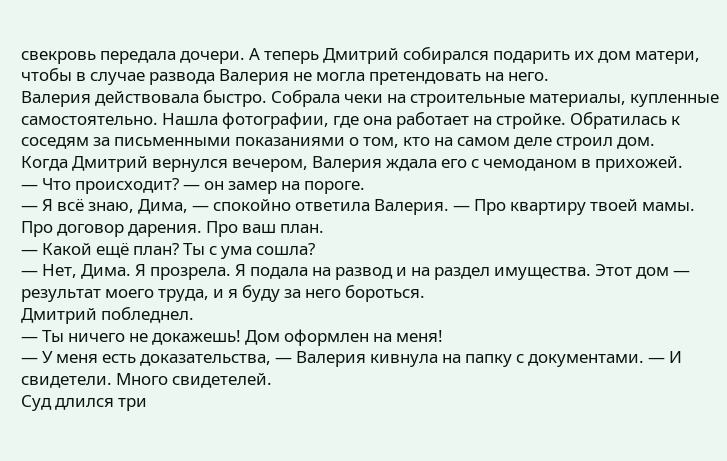свекровь передала дочери. А теперь Дмитрий собирался подарить их дом матери, чтобы в случае развода Валерия не могла претендовать на него.
Валерия действовала быстро. Собрала чеки на строительные материалы, купленные самостоятельно. Нашла фотографии, где она работает на стройке. Обратилась к соседям за письменными показаниями о том, кто на самом деле строил дом.
Когда Дмитрий вернулся вечером, Валерия ждала его с чемоданом в прихожей.
— Что происходит? — он замер на пороге.
— Я всё знаю, Дима, — спокойно ответила Валерия. — Про квартиру твоей мамы. Про договор дарения. Про ваш план.
— Какой ещё план? Ты с ума сошла?
— Нет, Дима. Я прозрела. Я подала на развод и на раздел имущества. Этот дом — результат моего труда, и я буду за него бороться.
Дмитрий побледнел.
— Ты ничего не докажешь! Дом оформлен на меня!
— У меня есть доказательства, — Валерия кивнула на папку с документами. — И свидетели. Много свидетелей.
Суд длился три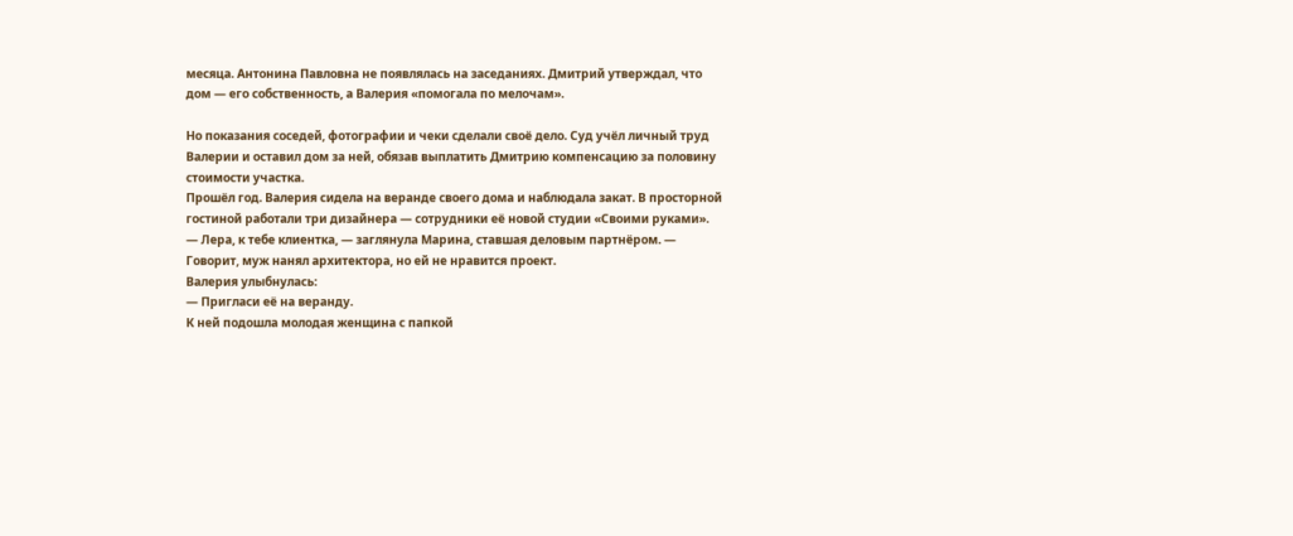месяца. Антонина Павловна не появлялась на заседаниях. Дмитрий утверждал, что дом — его собственность, а Валерия «помогала по мелочам».

Но показания соседей, фотографии и чеки сделали своё дело. Суд учёл личный труд Валерии и оставил дом за ней, обязав выплатить Дмитрию компенсацию за половину стоимости участка.
Прошёл год. Валерия сидела на веранде своего дома и наблюдала закат. В просторной гостиной работали три дизайнера — сотрудники её новой студии «Своими руками».
— Лера, к тебе клиентка, — заглянула Марина, ставшая деловым партнёром. — Говорит, муж нанял архитектора, но ей не нравится проект.
Валерия улыбнулась:
— Пригласи её на веранду.
К ней подошла молодая женщина с папкой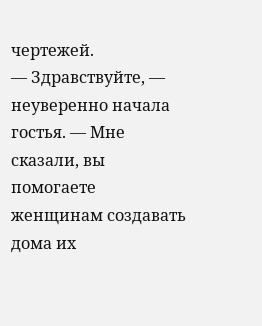чертежей.
— Здравствуйте, — неуверенно начала гостья. — Мне сказали, вы помогаете женщинам создавать дома их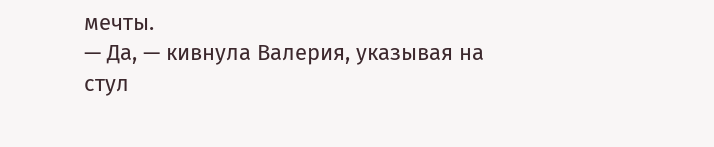мечты.
— Да, — кивнула Валерия, указывая на стул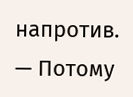напротив. — Потому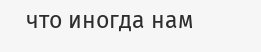что иногда нам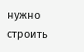нужно строить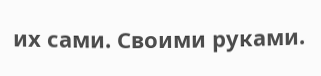их сами. Своими руками.